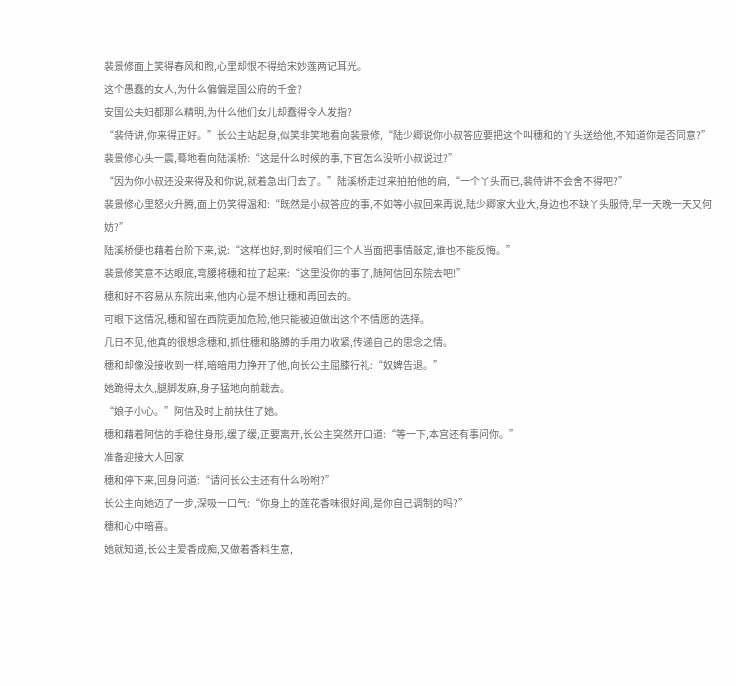裴景修面上笑得春风和煦,心里却恨不得给宋妙莲两记耳光。
这个愚蠢的女人,为什么偏偏是国公府的千金?
安国公夫妇都那么精明,为什么他们女儿却蠢得令人发指?
“裴侍讲,你来得正好。”长公主站起身,似笑非笑地看向裴景修,“陆少卿说你小叔答应要把这个叫穗和的丫头送给他,不知道你是否同意?”
裴景修心头一震,蓦地看向陆溪桥:“这是什么时候的事,下官怎么没听小叔说过?”
“因为你小叔还没来得及和你说,就着急出门去了。”陆溪桥走过来拍拍他的肩,“一个丫头而已,裴侍讲不会舍不得吧?”
裴景修心里怒火升腾,面上仍笑得温和:“既然是小叔答应的事,不如等小叔回来再说,陆少卿家大业大,身边也不缺丫头服侍,早一天晚一天又何妨?”
陆溪桥便也藉着台阶下来,说:“这样也好,到时候咱们三个人当面把事情敲定,谁也不能反悔。”
裴景修笑意不达眼底,弯腰将穗和拉了起来:“这里没你的事了,随阿信回东院去吧!”
穗和好不容易从东院出来,他内心是不想让穗和再回去的。
可眼下这情况,穗和留在西院更加危险,他只能被迫做出这个不情愿的选择。
几日不见,他真的很想念穗和,抓住穗和胳膊的手用力收紧,传递自己的思念之情。
穗和却像没接收到一样,暗暗用力挣开了他,向长公主屈膝行礼:“奴婢告退。”
她跪得太久,腿脚发麻,身子猛地向前栽去。
“娘子小心。”阿信及时上前扶住了她。
穗和藉着阿信的手稳住身形,缓了缓,正要离开,长公主突然开口道:“等一下,本宫还有事问你。”
准备迎接大人回家
穗和停下来,回身问道:“请问长公主还有什么吩咐?”
长公主向她迈了一步,深吸一口气:“你身上的莲花香味很好闻,是你自己调制的吗?”
穗和心中暗喜。
她就知道,长公主爱香成痴,又做着香料生意,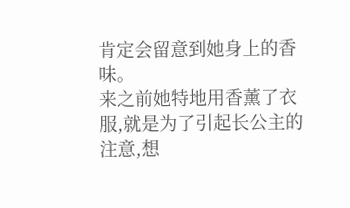肯定会留意到她身上的香味。
来之前她特地用香薰了衣服,就是为了引起长公主的注意,想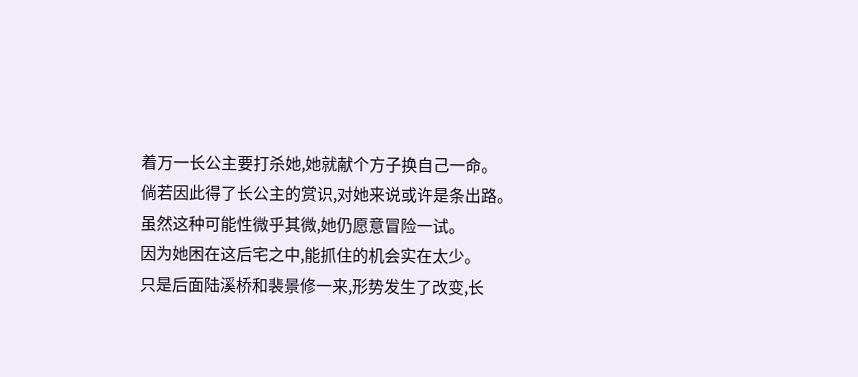着万一长公主要打杀她,她就献个方子换自己一命。
倘若因此得了长公主的赏识,对她来说或许是条出路。
虽然这种可能性微乎其微,她仍愿意冒险一试。
因为她困在这后宅之中,能抓住的机会实在太少。
只是后面陆溪桥和裴景修一来,形势发生了改变,长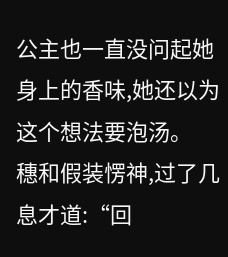公主也一直没问起她身上的香味,她还以为这个想法要泡汤。
穗和假装愣神,过了几息才道:“回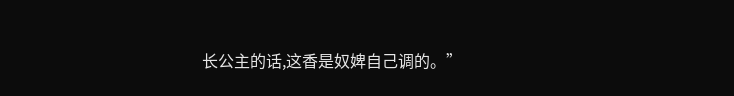长公主的话,这香是奴婢自己调的。”